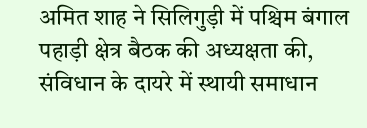अमित शाह ने सिलिगुड़ी में पश्चिम बंगाल पहाड़ी क्षेत्र बैठक की अध्यक्षता की, संविधान के दायरे में स्थायी समाधान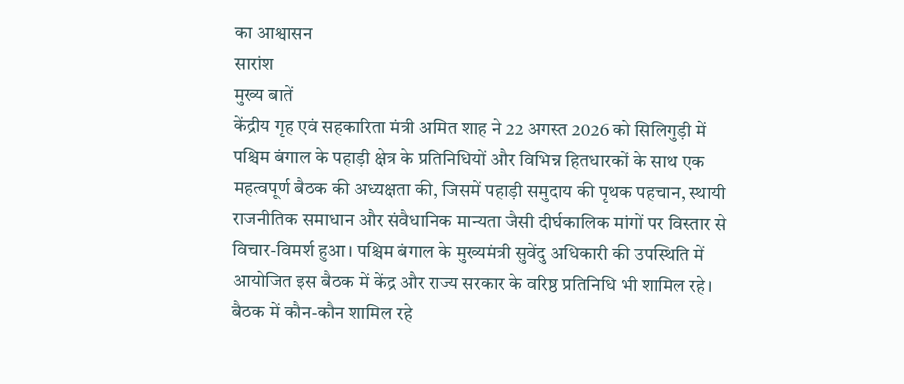का आश्वासन
सारांश
मुख्य बातें
केंद्रीय गृह एवं सहकारिता मंत्री अमित शाह ने 22 अगस्त 2026 को सिलिगुड़ी में पश्चिम बंगाल के पहाड़ी क्षेत्र के प्रतिनिधियों और विभिन्न हितधारकों के साथ एक महत्वपूर्ण बैठक की अध्यक्षता की, जिसमें पहाड़ी समुदाय की पृथक पहचान, स्थायी राजनीतिक समाधान और संवैधानिक मान्यता जैसी दीर्घकालिक मांगों पर विस्तार से विचार-विमर्श हुआ। पश्चिम बंगाल के मुख्यमंत्री सुवेंदु अधिकारी की उपस्थिति में आयोजित इस बैठक में केंद्र और राज्य सरकार के वरिष्ठ प्रतिनिधि भी शामिल रहे।
बैठक में कौन-कौन शामिल रहे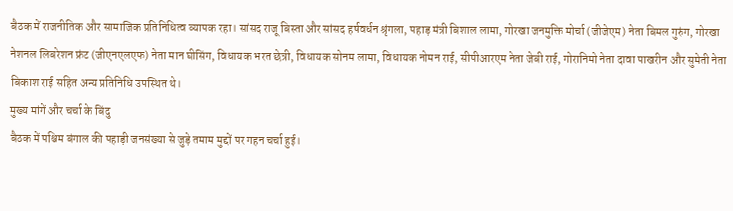बैठक में राजनीतिक और सामाजिक प्रतिनिधित्व व्यापक रहा। सांसद राजू बिस्ता और सांसद हर्षवर्धन श्रृंगला, पहाड़ मंत्री बिशाल लामा, गोरखा जनमुक्ति मोर्चा (जीजेएम) नेता बिमल गुरुंग, गोरखा नेशनल लिबरेशन फ्रंट (जीएनएलएफ) नेता मान घीसिंग, विधायक भरत छेत्री, विधायक सोनम लामा, विधायक नोमन राई, सीपीआरएम नेता जेबी राई, गोरानिमो नेता दावा पाखरीन और सुमेती नेता बिकाश राई सहित अन्य प्रतिनिधि उपस्थित थे।
मुख्य मांगें और चर्चा के बिंदु
बैठक में पश्चिम बंगाल की पहाड़ी जनसंख्या से जुड़े तमाम मुद्दों पर गहन चर्चा हुई।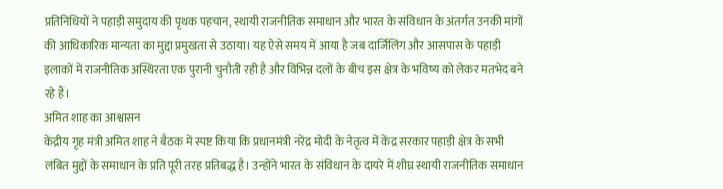प्रतिनिधियों ने पहाड़ी समुदाय की पृथक पहचान, स्थायी राजनीतिक समाधान और भारत के संविधान के अंतर्गत उनकी मांगों की आधिकारिक मान्यता का मुद्दा प्रमुखता से उठाया। यह ऐसे समय में आया है जब दार्जिलिंग और आसपास के पहाड़ी इलाकों में राजनीतिक अस्थिरता एक पुरानी चुनौती रही है और विभिन्न दलों के बीच इस क्षेत्र के भविष्य को लेकर मतभेद बने रहे हैं।
अमित शाह का आश्वासन
केंद्रीय गृह मंत्री अमित शाह ने बैठक में स्पष्ट किया कि प्रधानमंत्री नरेंद्र मोदी के नेतृत्व में केंद्र सरकार पहाड़ी क्षेत्र के सभी लंबित मुद्दों के समाधान के प्रति पूरी तरह प्रतिबद्ध है। उन्होंने भारत के संविधान के दायरे में शीघ्र स्थायी राजनीतिक समाधान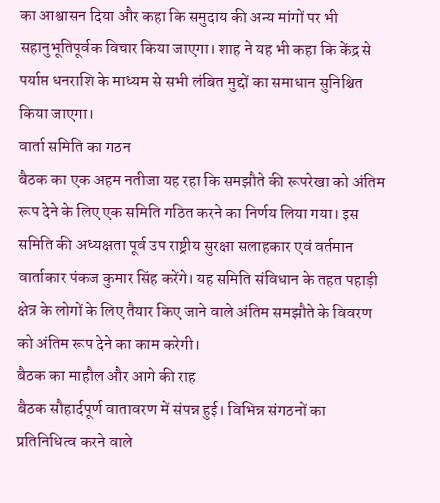का आश्वासन दिया और कहा कि समुदाय की अन्य मांगों पर भी सहानुभूतिपूर्वक विचार किया जाएगा। शाह ने यह भी कहा कि केंद्र से पर्याप्त धनराशि के माध्यम से सभी लंबित मुद्दों का समाधान सुनिश्चित किया जाएगा।
वार्ता समिति का गठन
बैठक का एक अहम नतीजा यह रहा कि समझौते की रूपरेखा को अंतिम रूप देने के लिए एक समिति गठित करने का निर्णय लिया गया। इस समिति की अध्यक्षता पूर्व उप राष्ट्रीय सुरक्षा सलाहकार एवं वर्तमान वार्ताकार पंकज कुमार सिंह करेंगे। यह समिति संविधान के तहत पहाड़ी क्षेत्र के लोगों के लिए तैयार किए जाने वाले अंतिम समझौते के विवरण को अंतिम रूप देने का काम करेगी।
बैठक का माहौल और आगे की राह
बैठक सौहार्दपूर्ण वातावरण में संपन्न हुई। विभिन्न संगठनों का प्रतिनिधित्व करने वाले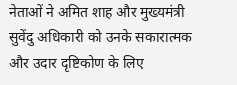नेताओं ने अमित शाह और मुख्यमंत्री सुवेंदु अधिकारी को उनके सकारात्मक और उदार दृष्टिकोण के लिए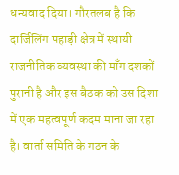धन्यवाद दिया। गौरतलब है कि दार्जिलिंग पहाड़ी क्षेत्र में स्थायी राजनीतिक व्यवस्था की माँग दशकों पुरानी है और इस बैठक को उस दिशा में एक महत्वपूर्ण कदम माना जा रहा है। वार्ता समिति के गठन के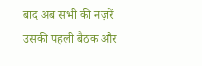बाद अब सभी की नज़रें उसकी पहली बैठक और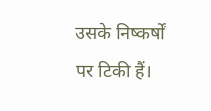उसके निष्कर्षों पर टिकी हैं।